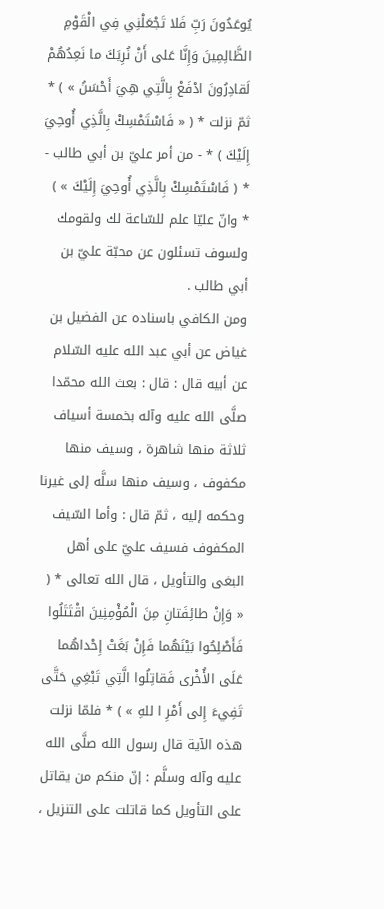يُوعَدُونَ رَبِّ فَلا تَجْعَلْنِي فِي الْقَوْمِ الظَّالِمِينَ وَإِنَّا عَلى أَنْ نُرِيَكَ ما نَعِدُهُمْ لَقادِرُونَ ادْفَعْ بِالَّتِي هِيَ أَحْسَنُ » ) * ثمّ نزلت * ( « فَاسْتَمْسِكْ بِالَّذِي أُوحِيَ إِلَيْكَ ) * - من أمر عليّ بن أبي طالب - * ( فَاسْتَمْسِكْ بِالَّذِي أُوحِيَ إِلَيْكَ » ) * وانّ عليّا علم للسّاعة لك ولقومك ولسوف تسئلون عن محبّة عليّ بن أبي طالب .
ومن الكافي باسناده عن الفضيل بن غياض عن أبي عبد الله عليه السّلام عن أبيه قال : قال : بعث الله محمّدا صلَّى الله عليه وآله بخمسة أسياف ثلاثة منها شاهرة ، وسيف منها مكفوف ، وسيف منها سلَّه إلى غيرنا وحكمه إليه ، ثمّ قال : وأما السّيف المكفوف فسيف عليّ على أهل البغى والتأويل ، قال الله تعالى * ( « وَإِنْ طائِفَتانِ مِنَ الْمُؤْمِنِينَ اقْتَتَلُوا فَأَصْلِحُوا بَيْنَهُما فَإِنْ بَغَتْ إِحْداهُما عَلَى الأُخْرى فَقاتِلُوا الَّتِي تَبْغِي حَتَّى تَفِيءَ إِلى أَمْرِ ا للهِ » ) * فلمّا نزلت هذه الآية قال رسول الله صلَّى الله عليه وآله وسلَّم : إنّ منكم من يقاتل على التأويل كما قاتلت على التنزيل ،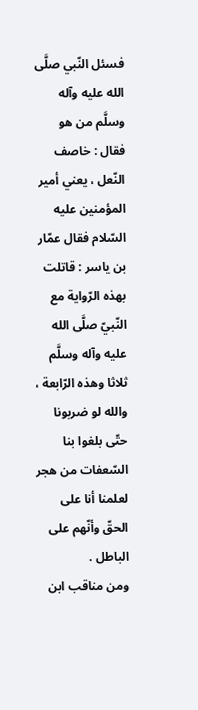فسئل النّبي صلَّى الله عليه وآله وسلَّم من هو فقال : خاصف النّعل ، يعني أمير المؤمنين عليه السّلام فقال عمّار بن ياسر : قاتلت بهذه الرّواية مع النّبيّ صلَّى الله عليه وآله وسلَّم ثلاثا وهذه الرّابعة ، والله لو ضربونا حتّى بلغوا بنا السّعفات من هجر لعلمنا أنا على الحقّ وأنّهم على الباطل .
ومن مناقب ابن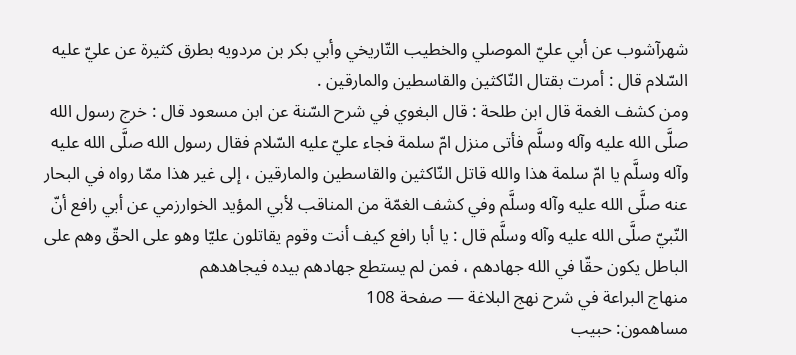شهرآشوب عن أبي عليّ الموصلي والخطيب التّاريخي وأبي بكر بن مردويه بطرق كثيرة عن عليّ عليه السّلام قال : أمرت بقتال النّاكثين والقاسطين والمارقين .
ومن كشف الغمة قال ابن طلحة : قال البغوي في شرح السّنة عن ابن مسعود قال : خرج رسول الله صلَّى الله عليه وآله وسلَّم فأتى منزل امّ سلمة فجاء عليّ عليه السّلام فقال رسول الله صلَّى الله عليه وآله وسلَّم يا امّ سلمة هذا والله قاتل النّاكثين والقاسطين والمارقين ، إلى غير هذا ممّا رواه في البحار عنه صلَّى الله عليه وآله وسلَّم وفي كشف الغمّة من المناقب لأبي المؤيد الخوارزمي عن أبي رافع أنّ النّبيّ صلَّى الله عليه وآله وسلَّم قال : يا أبا رافع كيف أنت وقوم يقاتلون عليّا وهو على الحقّ وهم على الباطل يكون حقّا في الله جهادهم ، فمن لم يستطع جهادهم بيده فيجاهدهم
منهاج البراعة في شرح نهج البلاغة — صفحة 108
مساهمون: حبيب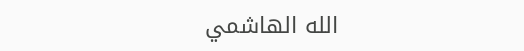الله الهاشمي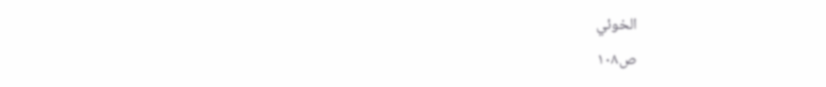الخوئي
ص١٠٨